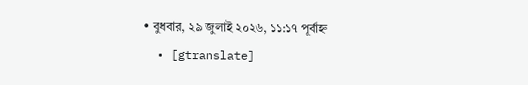• বুধবার, ২৯ জুলাই ২০২৬, ১১:১৭ পূর্বাহ্ন
  • [gtranslate]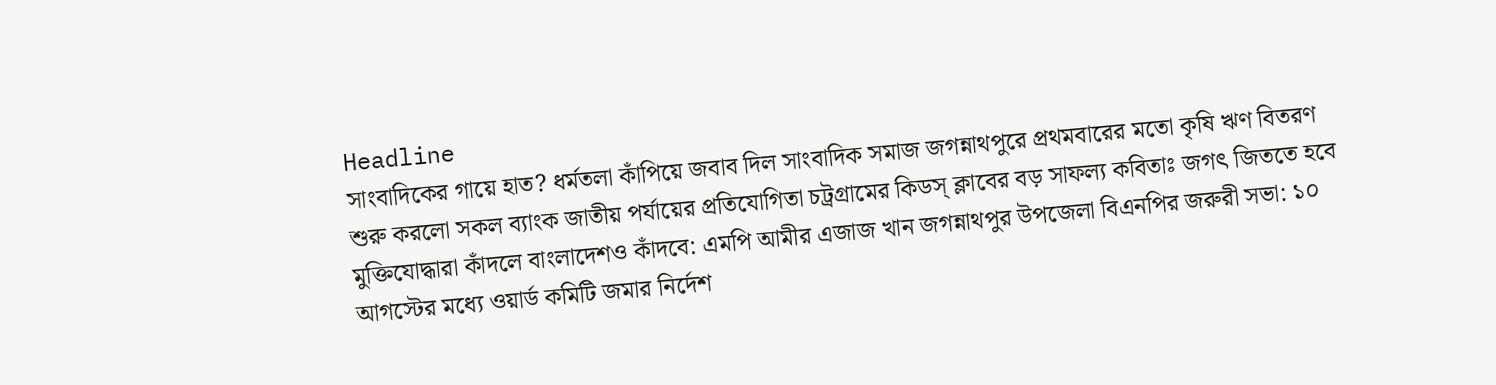Headline
সাংবাদিকের গায়ে হাত? ধর্মতলা কাঁপিয়ে জবাব দিল সাংবাদিক সমাজ জগন্নাথপুরে প্রথমবারের মতো কৃষি ঋণ বিতরণ শুরু করলো সকল ব্যাংক জাতীয় পর্যায়ের প্রতিযোগিতা চট্রগ্রামের কিডস্ ক্লাবের বড় সাফল্য কবিতাঃ জগৎ জিততে হবে মুক্তিযোদ্ধারা কাঁদলে বাংলাদেশও কাঁদবে: এমপি আমীর এজাজ খান জগন্নাথপুর উপজেলা বিএনপির জরুরী সভা: ১০ আগস্টের মধ্যে ওয়ার্ড কমিটি জমার নির্দেশ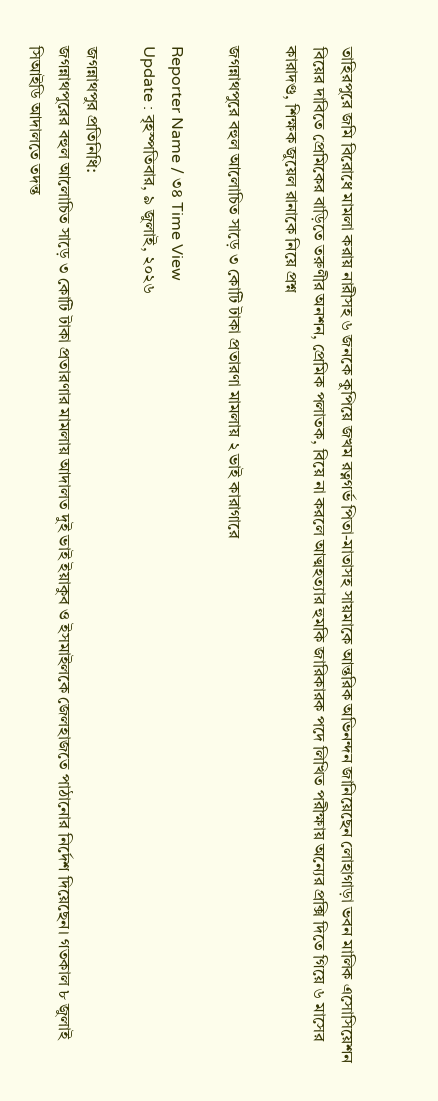তাহিরপুরে জমি বিরোধে মামলা করায় নারীসহ ৬ জনকে কুপিয়ে জখম রত্নগর্ভ পিতা-মাতাসহ সায়মাকে আন্তরিক অভিনন্দন জানিয়েছেন লোহাগাড়া ভবন মালিক এসোসিয়েশন বিয়ের দাবিতে প্রেমিকের বাড়িতে তরুণীর অনশন, প্রেমিক পলাতক, বিয়ে না করলে আত্মহত্যার হুমকি জারিকারক পদে লিখিত পরীক্ষায় অন্যের প্রক্সি দিতে গিয়ে ৬ মাসের কারাদণ্ড, শিক্ষক জুয়েল রানাকে নিয়ে প্রশ্ন

জগন্নাথপুরে বহুল আলোচিত সাড়ে ৩ কোটি টাকা প্রতারণা মামলায় ২ ভাই কারাগারে

Reporter Name / ৩৪ Time View
Update : বৃহস্পতিবার, ৯ জুলাই, ২০২৬

জগন্নাথপুর প্রতিনিধি:
জগন্নাথপুরের বহুল আলোচিত সাড়ে ৩ কোটি টাকা প্রতারণার মামলায় আদালত দুই ভাই ইয়াকুব ও ইসমাইলকে জেলহাজতে পাঠানোর নির্দেশ দিয়েছেন। গতকাল ৮ জুলাই সিআইডি আদালতে তদন্ত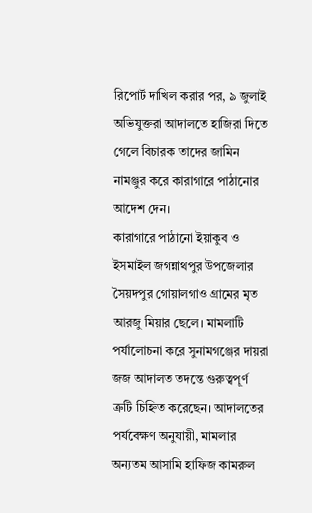রিপোর্ট দাখিল করার পর, ৯ জুলাই অভিযুক্তরা আদালতে হাজিরা দিতে গেলে বিচারক তাদের জামিন নামঞ্জুর করে কারাগারে পাঠানোর আদেশ দেন।
কারাগারে পাঠানো ইয়াকুব ও ইসমাইল জগন্নাথপুর উপজেলার সৈয়দপুর গোয়ালগাও গ্রামের মৃত আরজু মিয়ার ছেলে। মামলাটি পর্যালোচনা করে সুনামগঞ্জের দায়রা জজ আদালত তদন্তে গুরুত্বপূর্ণ ত্রুটি চিহ্নিত করেছেন। আদালতের পর্যবেক্ষণ অনুযায়ী, মামলার অন্যতম আসামি হাফিজ কামরুল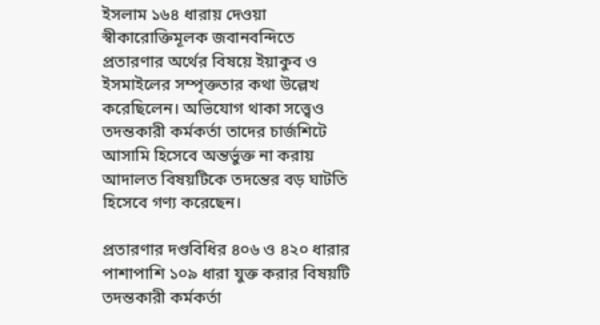ইসলাম ১৬৪ ধারায় দেওয়া স্বীকারোক্তিমূলক জবানবন্দিতে প্রতারণার অর্থের বিষয়ে ইয়াকুব ও ইসমাইলের সম্পৃক্ততার কথা উল্লেখ করেছিলেন। অভিযোগ থাকা সত্ত্বেও তদন্তকারী কর্মকর্তা তাদের চার্জশিটে আসামি হিসেবে অন্তর্ভুক্ত না করায় আদালত বিষয়টিকে তদন্তের বড় ঘাটতি হিসেবে গণ্য করেছেন।

প্রতারণার দণ্ডবিধির ৪০৬ ও ৪২০ ধারার পাশাপাশি ১০৯ ধারা যুক্ত করার বিষয়টি তদন্তকারী কর্মকর্তা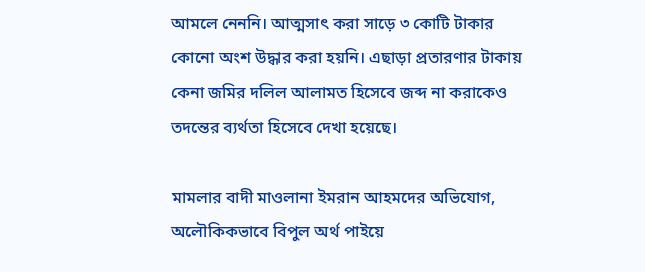আমলে নেননি। আত্মসাৎ করা সাড়ে ৩ কোটি টাকার কোনো অংশ উদ্ধার করা হয়নি। এছাড়া প্রতারণার টাকায় কেনা জমির দলিল আলামত হিসেবে জব্দ না করাকেও তদন্তের ব্যর্থতা হিসেবে দেখা হয়েছে।

মামলার বাদী মাওলানা ইমরান আহমদের অভিযোগ, অলৌকিকভাবে বিপুল অর্থ পাইয়ে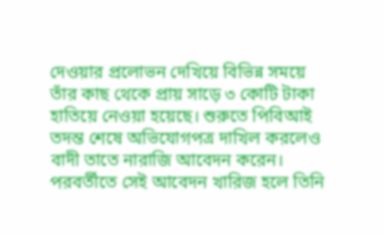দেওয়ার প্রলোভন দেখিয়ে বিভিন্ন সময়ে তাঁর কাছ থেকে প্রায় সাড়ে ৩ কোটি টাকা হাতিয়ে নেওয়া হয়েছে। শুরুতে পিবিআই তদন্ত শেষে অভিযোগপত্র দাখিল করলেও বাদী তাতে নারাজি আবেদন করেন। পরবর্তীতে সেই আবেদন খারিজ হলে তিনি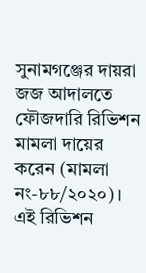সুনামগঞ্জের দায়রা জজ আদালতে ফৌজদারি রিভিশন মামলা দায়ের করেন (মামলা নং-৮৮/২০২০)।
এই রিভিশন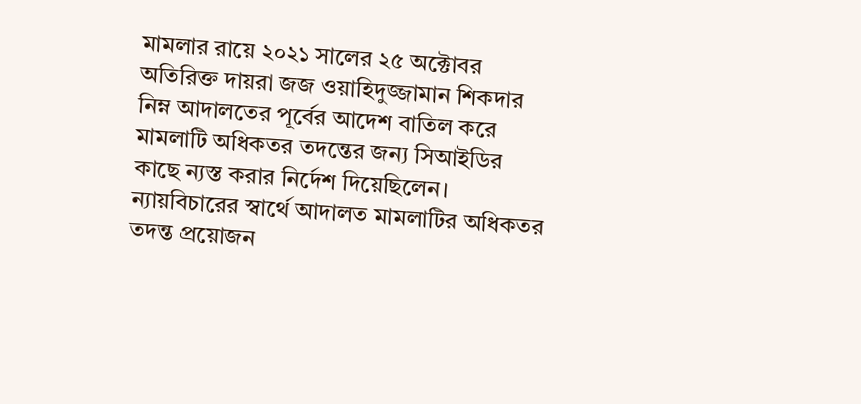মামলার রায়ে ২০২১ সালের ২৫ অক্টোবর অতিরিক্ত দায়রা জজ ওয়াহিদুজ্জামান শিকদার নিম্ন আদালতের পূর্বের আদেশ বাতিল করে মামলাটি অধিকতর তদন্তের জন্য সিআইডির কাছে ন্যস্ত করার নির্দেশ দিয়েছিলেন। ন্যায়বিচারের স্বার্থে আদালত মামলাটির অধিকতর তদন্ত প্রয়োজন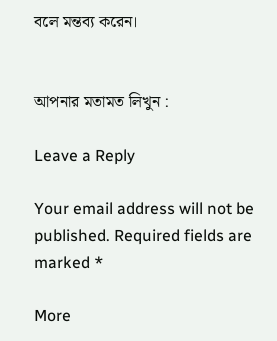বলে মন্তব্য করেন।


আপনার মতামত লিখুন :

Leave a Reply

Your email address will not be published. Required fields are marked *

More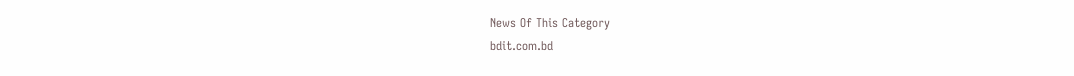News Of This Category
bdit.com.bd